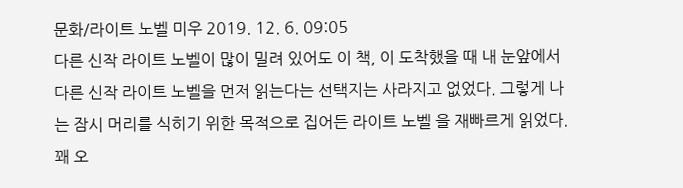문화/라이트 노벨 미우 2019. 12. 6. 09:05
다른 신작 라이트 노벨이 많이 밀려 있어도 이 책, 이 도착했을 때 내 눈앞에서 다른 신작 라이트 노벨을 먼저 읽는다는 선택지는 사라지고 없었다. 그렇게 나는 잠시 머리를 식히기 위한 목적으로 집어든 라이트 노벨 을 재빠르게 읽었다. 꽤 오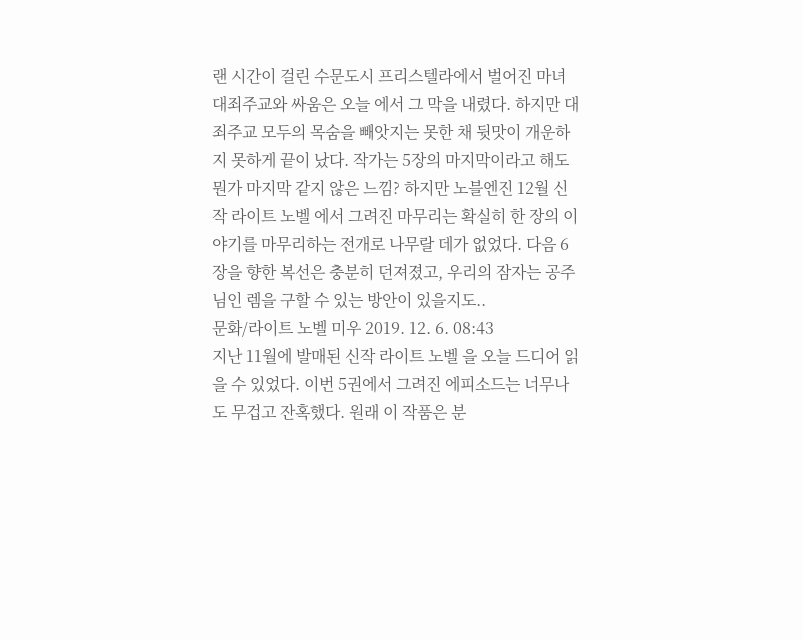랜 시간이 걸린 수문도시 프리스텔라에서 벌어진 마녀 대죄주교와 싸움은 오늘 에서 그 막을 내렸다. 하지만 대죄주교 모두의 목숨을 빼앗지는 못한 채 뒷맛이 개운하지 못하게 끝이 났다. 작가는 5장의 마지막이라고 해도 뭔가 마지막 같지 않은 느낌? 하지만 노블엔진 12월 신작 라이트 노벨 에서 그려진 마무리는 확실히 한 장의 이야기를 마무리하는 전개로 나무랄 데가 없었다. 다음 6장을 향한 복선은 충분히 던져졌고, 우리의 잠자는 공주님인 렘을 구할 수 있는 방안이 있을지도..
문화/라이트 노벨 미우 2019. 12. 6. 08:43
지난 11월에 발매된 신작 라이트 노벨 을 오늘 드디어 읽을 수 있었다. 이번 5권에서 그려진 에피소드는 너무나도 무겁고 잔혹했다. 원래 이 작품은 분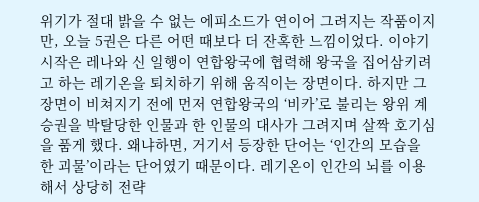위기가 절대 밝을 수 없는 에피소드가 연이어 그려지는 작품이지만, 오늘 5권은 다른 어떤 때보다 더 잔혹한 느낌이었다. 이야기 시작은 레나와 신 일행이 연합왕국에 협력해 왕국을 집어삼키려고 하는 레기온을 퇴치하기 위해 움직이는 장면이다. 하지만 그 장면이 비쳐지기 전에 먼저 연합왕국의 ‘비카’로 불리는 왕위 계승권을 박탈당한 인물과 한 인물의 대사가 그려지며 살짝 호기심을 품게 했다. 왜냐하면, 거기서 등장한 단어는 ‘인간의 모습을 한 괴물’이라는 단어였기 때문이다. 레기온이 인간의 뇌를 이용해서 상당히 전략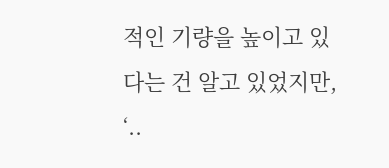적인 기량을 높이고 있다는 건 알고 있었지만, ‘..